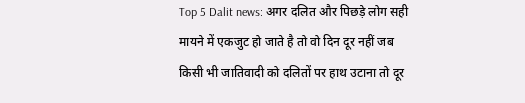Top 5 Dalit news: अगर दलित और पिछड़े लोग सही मायने में एकजुट हो जाते है तो वो दिन दूर नहीं जब किसी भी जातिवादी को दलितों पर हाथ उटाना तो दूर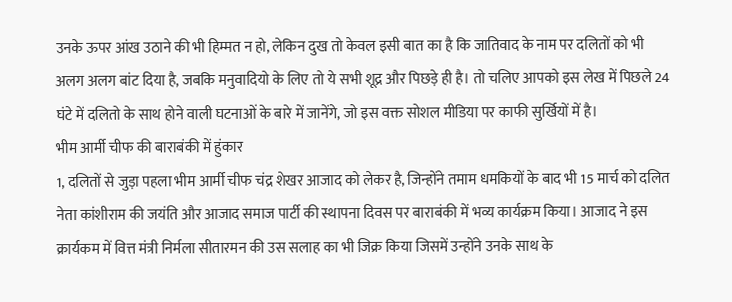उनके ऊपर आंख उठाने की भी हिम्मत न हो, लेकिन दुख तो केवल इसी बात का है कि जातिवाद के नाम पर दलितों को भी अलग अलग बांट दिया है, जबकि मनुवादियो के लिए तो ये सभी शूद्र और पिछड़े ही है। तो चलिए आपको इस लेख में पिछले 24 घंटे में दलितो के साथ होने वाली घटनाओं के बारे में जानेंगे, जो इस वक्त सोशल मीडिया पर काफी सुर्खियों में है।
भीम आर्मी चीफ की बाराबंकी में हुंकार
1, दलितों से जुड़ा पहला भीम आर्मी चीफ चंद्र शेखर आजाद को लेकर है, जिन्होंने तमाम धमकियों के बाद भी 15 मार्च को दलित नेता कांशीराम की जयंति और आजाद समाज पार्टी की स्थापना दिवस पर बाराबंकी में भव्य कार्यक्रम किया। आजाद ने इस क्रार्यकम में वित्त मंत्री निर्मला सीतारमन की उस सलाह का भी जिक्र किया जिसमें उन्होंने उनके साथ के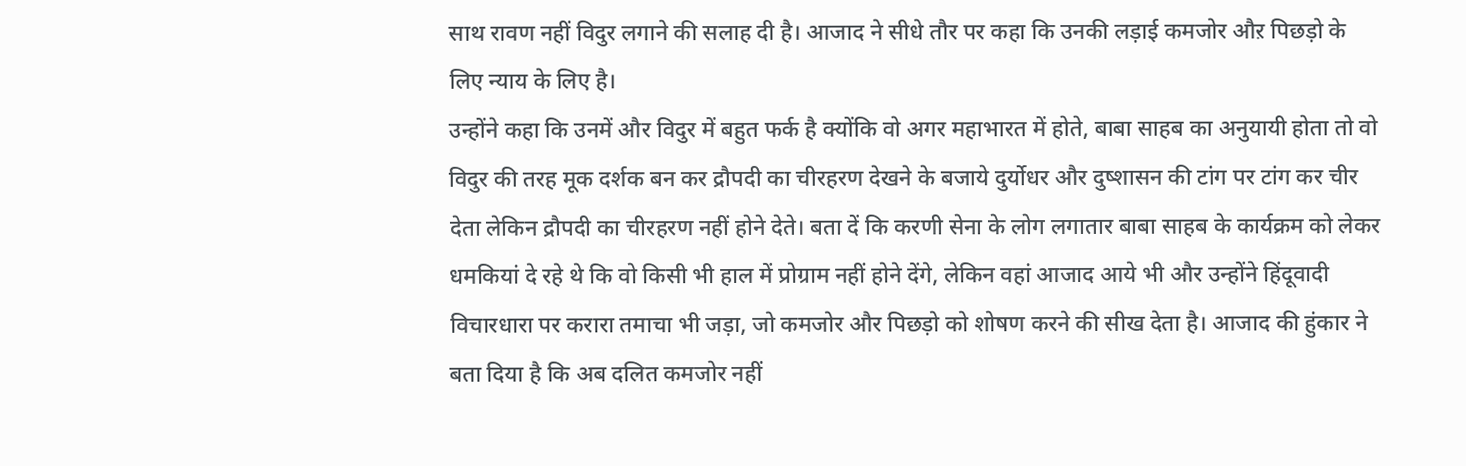साथ रावण नहीं विदुर लगाने की सलाह दी है। आजाद ने सीधे तौर पर कहा कि उनकी लड़ाई कमजोर औऱ पिछड़ो के लिए न्याय के लिए है।
उन्होंने कहा कि उनमें और विदुर में बहुत फर्क है क्योंकि वो अगर महाभारत में होते, बाबा साहब का अनुयायी होता तो वो विदुर की तरह मूक दर्शक बन कर द्रौपदी का चीरहरण देखने के बजाये दुर्योधर और दुष्शासन की टांग पर टांग कर चीर देता लेकिन द्रौपदी का चीरहरण नहीं होने देते। बता दें कि करणी सेना के लोग लगातार बाबा साहब के कार्यक्रम को लेकर धमकियां दे रहे थे कि वो किसी भी हाल में प्रोग्राम नहीं होने देंगे, लेकिन वहां आजाद आये भी और उन्होंने हिंदूवादी विचारधारा पर करारा तमाचा भी जड़ा, जो कमजोर और पिछड़ो को शोषण करने की सीख देता है। आजाद की हुंकार ने बता दिया है कि अब दलित कमजोर नहीं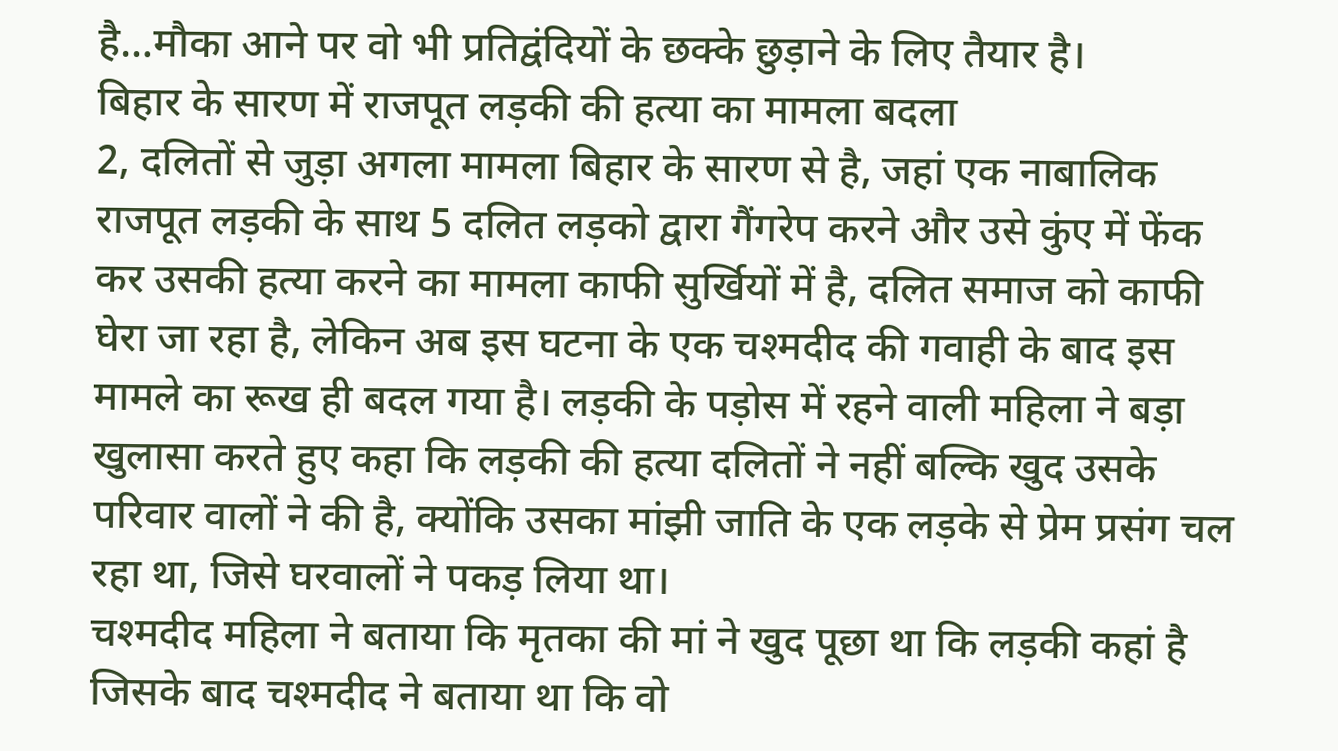है…मौका आने पर वो भी प्रतिद्वंदियों के छक्के छुड़ाने के लिए तैयार है।
बिहार के सारण में राजपूत लड़की की हत्या का मामला बदला
2, दलितों से जुड़ा अगला मामला बिहार के सारण से है, जहां एक नाबालिक राजपूत लड़की के साथ 5 दलित लड़को द्वारा गैंगरेप करने और उसे कुंए में फेंक कर उसकी हत्या करने का मामला काफी सुर्खियों में है, दलित समाज को काफी घेरा जा रहा है, लेकिन अब इस घटना के एक चश्मदीद की गवाही के बाद इस मामले का रूख ही बदल गया है। लड़की के पड़ोस में रहने वाली महिला ने बड़ा खुलासा करते हुए कहा कि लड़की की हत्या दलितों ने नहीं बल्कि खुद उसके परिवार वालों ने की है, क्योंकि उसका मांझी जाति के एक लड़के से प्रेम प्रसंग चल रहा था, जिसे घरवालों ने पकड़ लिया था।
चश्मदीद महिला ने बताया कि मृतका की मां ने खुद पूछा था कि लड़की कहां है जिसके बाद चश्मदीद ने बताया था कि वो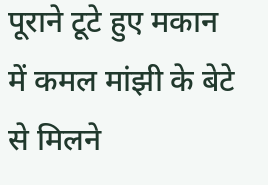पूराने टूटे हुए मकान में कमल मांझी के बेटे से मिलने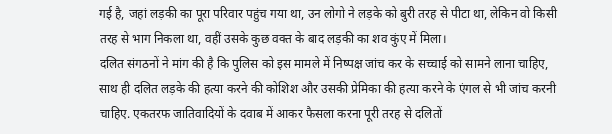गई है, जहां लड़की का पूरा परिवार पहुंच गया था, उन लोगो ने लड़के को बुरी तरह से पीटा था, लेकिन वो किसी तरह से भाग निकला था, वहीं उसके कुछ वक्त के बाद लड़की का शव कुंए में मिला।
दलित संगठनों ने मांग की है कि पुलिस को इस मामले में निष्पक्ष जांच कर के सच्चाई को सामने लाना चाहिए, साथ ही दलित लड़के की हत्या करने की कोशिश और उसकी प्रेमिका की हत्या करने के एंगल से भी जांच करनी चाहिए. एकतरफ जातिवादियों के दवाब में आकर फैसला करना पूरी तरह से दलितों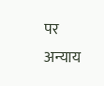पर अन्याय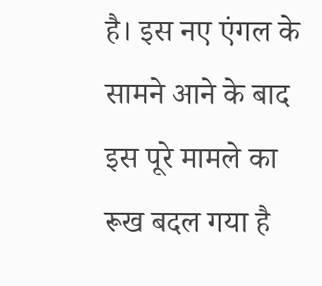है। इस नए एंगल के सामने आने के बाद इस पूरे मामले का रूख बदल गया है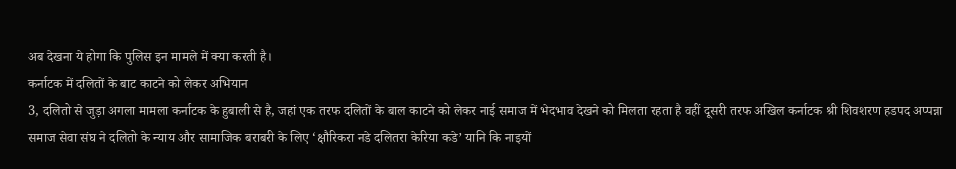अब देखना ये होगा कि पुलिस इन मामले में क्या करती है।
कर्नाटक में दलितों के बाट काटने को लेकर अभियान
3, दलितो से जुड़ा अगला मामला कर्नाटक के हुबाली से है, जहां एक तरफ दलितों के बाल काटने को लेकर नाई समाज में भेदभाव देखने को मिलता रहता है वहीं दूसरी तरफ अखिल कर्नाटक श्री शिवशरण हडपद अप्पन्ना समाज सेवा संघ ने दलितो के न्याय और सामाजिक बराबरी के लिए ‘क्षौरिकरा नडे दलितरा केरिया कडे’ यानि कि नाइयों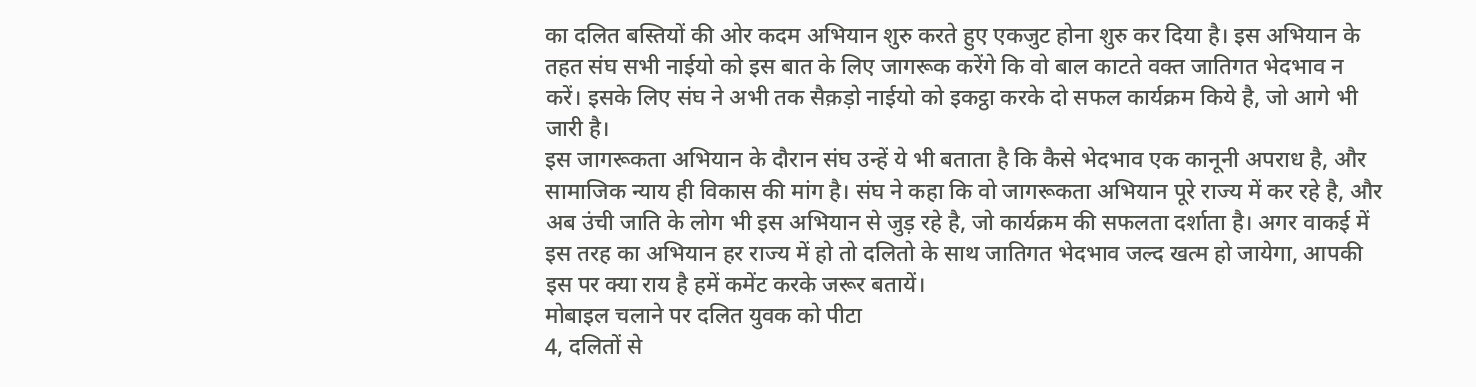का दलित बस्तियों की ओर कदम अभियान शुरु करते हुए एकजुट होना शुरु कर दिया है। इस अभियान के तहत संघ सभी नाईयो को इस बात के लिए जागरूक करेंगे कि वो बाल काटते वक्त जातिगत भेदभाव न करें। इसके लिए संघ ने अभी तक सैक़ड़ो नाईयो को इकट्ठा करके दो सफल कार्यक्रम किये है, जो आगे भी जारी है।
इस जागरूकता अभियान के दौरान संघ उन्हें ये भी बताता है कि कैसे भेदभाव एक कानूनी अपराध है, और सामाजिक न्याय ही विकास की मांग है। संघ ने कहा कि वो जागरूकता अभियान पूरे राज्य में कर रहे है, और अब उंची जाति के लोग भी इस अभियान से जुड़ रहे है, जो कार्यक्रम की सफलता दर्शाता है। अगर वाकई में इस तरह का अभियान हर राज्य में हो तो दलितो के साथ जातिगत भेदभाव जल्द खत्म हो जायेगा, आपकी इस पर क्या राय है हमें कमेंट करके जरूर बतायें।
मोबाइल चलाने पर दलित युवक को पीटा
4, दलितों से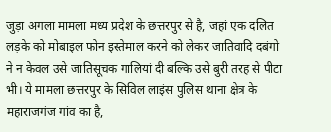जुड़ा अगला मामला मध्य प्रदेश के छत्तरपुर से है, जहां एक दलित लड़के को मोबाइल फोन इस्तेमाल करने को लेकर जातिवादि दबंगो ने न केवल उसे जातिसूचक गालियां दी बल्कि उसे बुरी तरह से पीटा भी। ये मामला छत्तरपुर के सिविल लाइंस पुलिस थाना क्षेत्र के महाराजगंज गांव का है,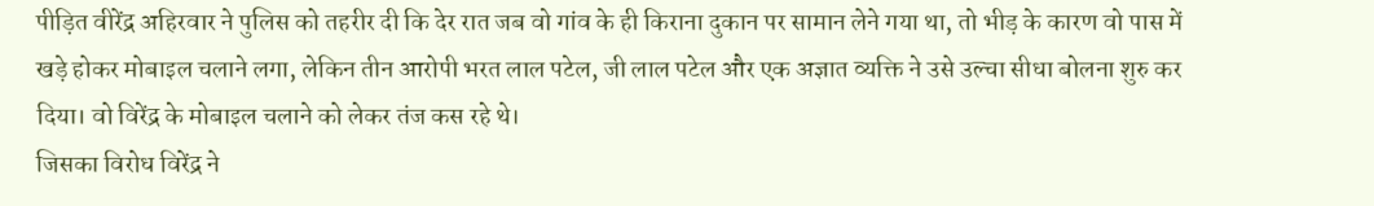पीड़ित वीरेंद्र अहिरवार ने पुलिस को तहरीर दी कि देर रात जब वो गांव के ही किराना दुकान पर सामान लेने गया था, तो भीड़ के कारण वो पास में खड़े होकर मोबाइल चलाने लगा, लेकिन तीन आरोपी भरत लाल पटेल, जी लाल पटेल और एक अज्ञात व्यक्ति ने उसे उल्चा सीधा बोलना शुरु कर दिया। वो विरेंद्र के मोबाइल चलाने को लेकर तंज कस रहे थे।
जिसका विरोध विरेंद्र ने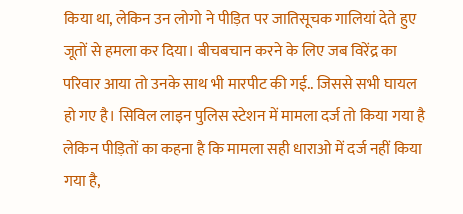किया था, लेकिन उन लोगो ने पीड़ित पर जातिसूचक गालियां देते हुए जूतों से हमला कर दिया। बीचबचान करने के लिए जब विरेंद्र का परिवार आया तो उनके साथ भी मारपीट की गई.. जिससे सभी घायल हो गए है। सिविल लाइन पुलिस स्टेशन में मामला दर्ज तो किया गया है लेकिन पीड़ितों का कहना है कि मामला सही धाराओ में दर्ज नहीं किया गया है,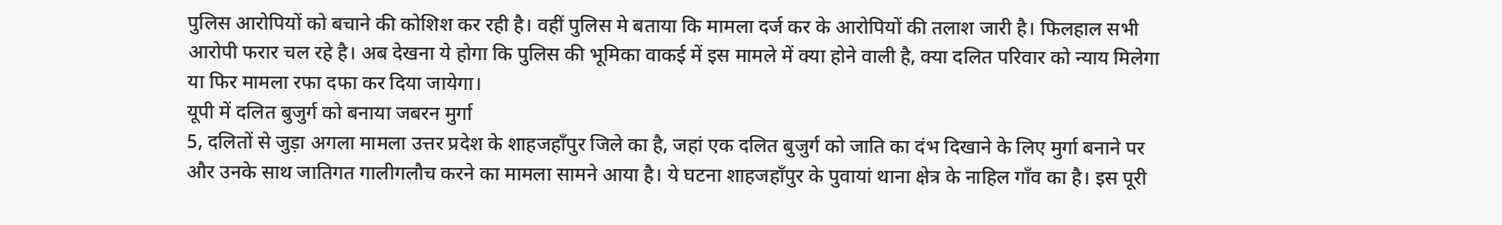पुलिस आरोपियों को बचाने की कोशिश कर रही है। वहीं पुलिस मे बताया कि मामला दर्ज कर के आरोपियों की तलाश जारी है। फिलहाल सभी आरोपी फरार चल रहे है। अब देखना ये होगा कि पुलिस की भूमिका वाकई में इस मामले में क्या होने वाली है, क्या दलित परिवार को न्याय मिलेगा या फिर मामला रफा दफा कर दिया जायेगा।
यूपी में दलित बुजुर्ग को बनाया जबरन मुर्गा
5, दलितों से जुड़ा अगला मामला उत्तर प्रदेश के शाहजहाँपुर जिले का है, जहां एक दलित बुजुर्ग को जाति का दंभ दिखाने के लिए मुर्गा बनाने पर और उनके साथ जातिगत गालीगलौच करने का मामला सामने आया है। ये घटना शाहजहाँपुर के पुवायां थाना क्षेत्र के नाहिल गाँव का है। इस पूरी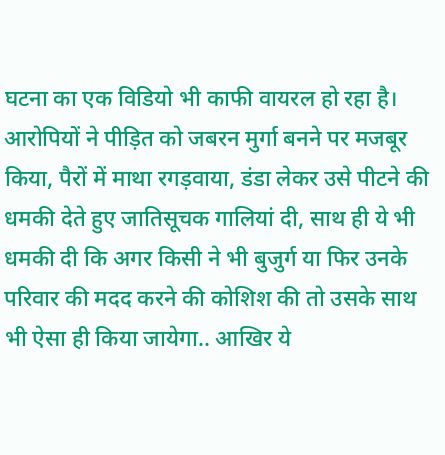घटना का एक विडियो भी काफी वायरल हो रहा है। आरोपियों ने पीड़ित को जबरन मुर्गा बनने पर मजबूर किया, पैरों में माथा रगड़वाया, डंडा लेकर उसे पीटने की धमकी देते हुए जातिसूचक गालियां दी, साथ ही ये भी धमकी दी कि अगर किसी ने भी बुजुर्ग या फिर उनके परिवार की मदद करने की कोशिश की तो उसके साथ भी ऐसा ही किया जायेगा.. आखिर ये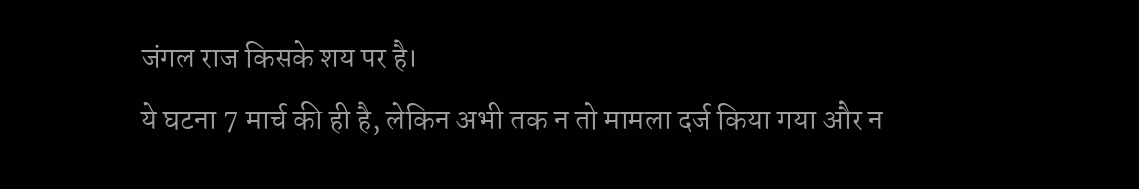जंगल राज किसके शय पर है।
ये घटना 7 मार्च की ही है, लेकिन अभी तक न तो मामला दर्ज किया गया और न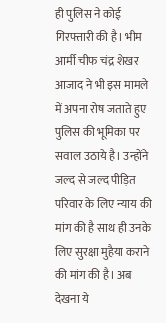ही पुलिस ने कोई गिरफ्तारी की है। भीम आर्मी चीफ चंद्र शेखर आजाद ने भी इस मामले में अपना रोष जताते हुए पुलिस की भूमिका पर सवाल उठाये है। उन्होंने जल्द से जल्द पीड़ित परिवार के लिए न्याय की मांग की है साथ ही उनके लिए सुरक्षा मुहैया कराने की मांग की है। अब देखना ये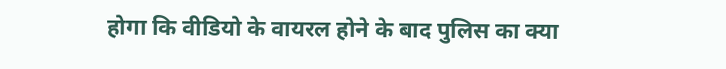होगा कि वीडियो के वायरल होने के बाद पुलिस का क्या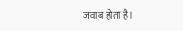जवाब होता है।